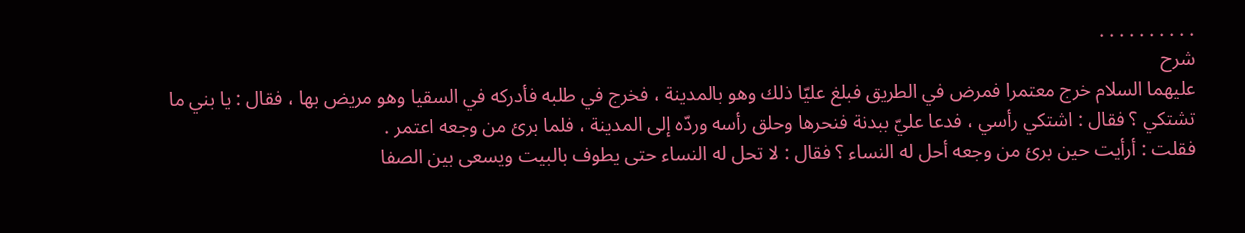. . . . . . . . . .
شرح
عليهما السلام خرج معتمرا فمرض في الطريق فبلغ عليّا ذلك وهو بالمدينة ، فخرج في طلبه فأدركه في السقيا وهو مريض بها ، فقال : يا بني ما تشتكي ؟ فقال : اشتكي رأسي ، فدعا عليّ ببدنة فنحرها وحلق رأسه وردّه إلى المدينة ، فلما برئ من وجعه اعتمر .
فقلت : أرأيت حين برئ من وجعه أحل له النساء ؟ فقال : لا تحل له النساء حتى يطوف بالبيت ويسعى بين الصفا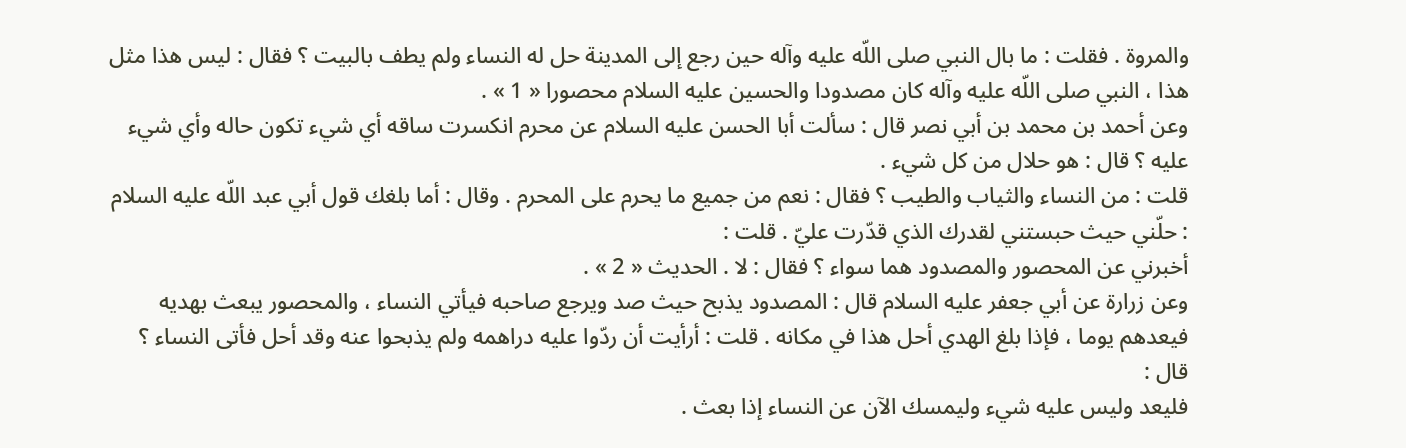والمروة . فقلت : ما بال النبي صلى اللّه عليه وآله حين رجع إلى المدينة حل له النساء ولم يطف بالبيت ؟ فقال : ليس هذا مثل هذا ، النبي صلى اللّه عليه وآله كان مصدودا والحسين عليه السلام محصورا « 1 » .
وعن أحمد بن محمد بن أبي نصر قال : سألت أبا الحسن عليه السلام عن محرم انكسرت ساقه أي شيء تكون حاله وأي شيء عليه ؟ قال : هو حلال من كل شيء .
قلت : من النساء والثياب والطيب ؟ فقال : نعم من جميع ما يحرم على المحرم . وقال : أما بلغك قول أبي عبد اللّه عليه السلام : حلّني حيث حبستني لقدرك الذي قدّرت عليّ . قلت :
أخبرني عن المحصور والمصدود هما سواء ؟ فقال : لا . الحديث « 2 » .
وعن زرارة عن أبي جعفر عليه السلام قال : المصدود يذبح حيث صد ويرجع صاحبه فيأتي النساء ، والمحصور يبعث بهديه فيعدهم يوما ، فإذا بلغ الهدي أحل هذا في مكانه . قلت : أرأيت أن ردّوا عليه دراهمه ولم يذبحوا عنه وقد أحل فأتى النساء ؟ قال :
فليعد وليس عليه شيء وليمسك الآن عن النساء إذا بعث .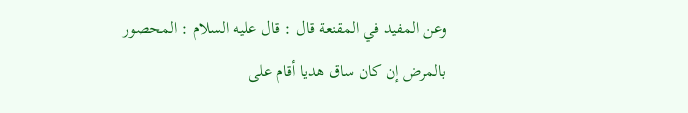وعن المفيد في المقنعة قال : قال عليه السلام : المحصور بالمرض إن كان ساق هديا أقام على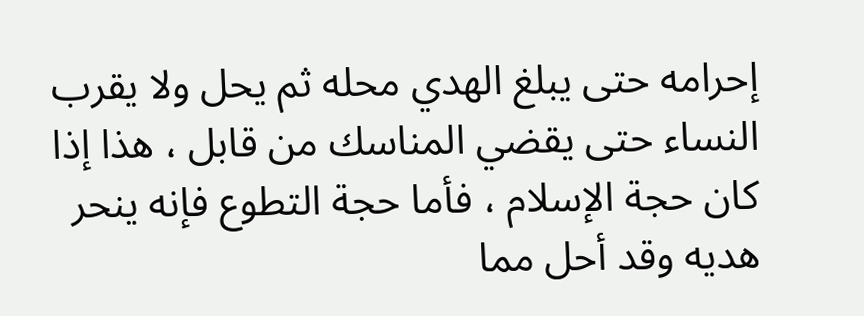إحرامه حتى يبلغ الهدي محله ثم يحل ولا يقرب النساء حتى يقضي المناسك من قابل ، هذا إذا كان حجة الإسلام ، فأما حجة التطوع فإنه ينحر هديه وقد أحل مما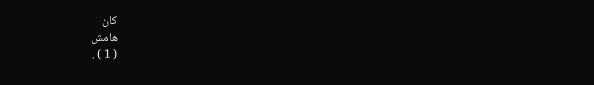كان
هامش
( 1 ) .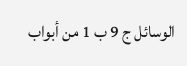الوسائل ج 9 ب 1 من أبواب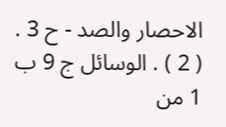الاحصار والصد - ح 3 .
( 2 ) . الوسائل ج 9 ب 1 من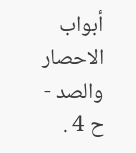أبواب الاحصار والصد - ح 4 .